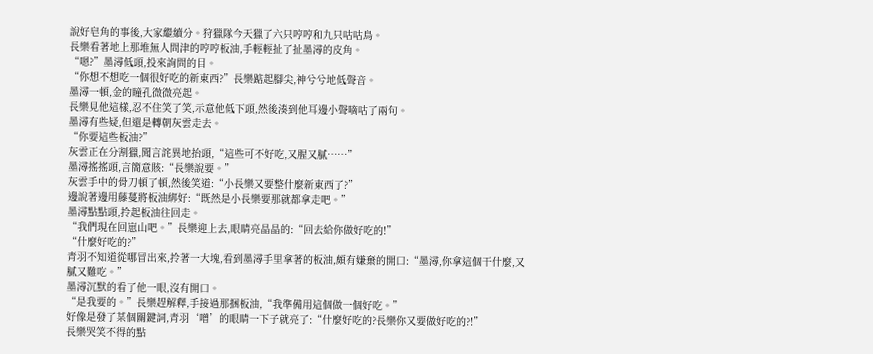說好皂角的事後,大家繼續分。狩獵隊今天獵了六只哼哼和九只咕咕鳥。
長樂看著地上那堆無人問津的哼哼板油,手輕輕扯了扯墨潯的皮角。
“嗯?”墨潯低頭,投來詢問的目。
“你想不想吃一個很好吃的新東西?”長樂踮起腳尖,神兮兮地低聲音。
墨潯一頓,金的瞳孔微微亮起。
長樂見他這樣,忍不住笑了笑,示意他低下頭,然後湊到他耳邊小聲嘀咕了兩句。
墨潯有些疑,但還是轉朝灰雲走去。
“你要這些板油?”
灰雲正在分割獵,聞言詫異地抬頭,“這些可不好吃,又腥又膩……”
墨潯搖搖頭,言簡意賅:“長樂說要。”
灰雲手中的骨刀頓了頓,然後笑道:“小長樂又要整什麼新東西了?”
邊說著邊用藤蔓將板油綁好:“既然是小長樂要那就都拿走吧。”
墨潯點點頭,拎起板油往回走。
“我們現在回崽山吧。”長樂迎上去,眼睛亮晶晶的:“回去給你做好吃的!”
“什麼好吃的?”
青羽不知道從哪冒出來,拎著一大塊,看到墨潯手里拿著的板油,頗有嫌棄的開口:“墨潯,你拿這個干什麼,又膩又難吃。”
墨潯沉默的看了他一眼,沒有開口。
“是我要的。”長樂趕解釋,手接過那捆板油,“我準備用這個做一個好吃。”
好像是發了某個關鍵詞,青羽‘噌’的眼睛一下子就亮了:“什麼好吃的?長樂你又要做好吃的?!”
長樂哭笑不得的點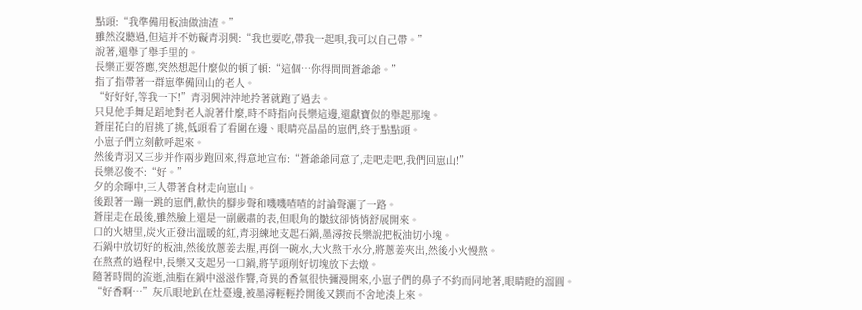點頭:“我準備用板油做油渣。”
雖然沒聽過,但這并不妨礙青羽興:“我也要吃,帶我一起唄,我可以自己帶。”
說著,還舉了舉手里的。
長樂正要答應,突然想起什麼似的頓了頓:“這個…你得問問蒼爺爺。”
指了指帶著一群崽準備回山的老人。
“好好好,等我一下!”青羽興沖沖地拎著就跑了過去。
只見他手舞足蹈地對老人說著什麼,時不時指向長樂這邊,還獻寶似的舉起那塊。
蒼崖花白的眉挑了挑,低頭看了看圍在邊、眼睛亮晶晶的崽們,終于點點頭。
小崽子們立刻歡呼起來。
然後青羽又三步并作兩步跑回來,得意地宣布:“蒼爺爺同意了,走吧走吧,我們回崽山!”
長樂忍俊不:“好。”
夕的余暉中,三人帶著食材走向崽山。
後跟著一蹦一跳的崽們,歡快的腳步聲和嘰嘰喳喳的討論聲灑了一路。
蒼崖走在最後,雖然臉上還是一副嚴肅的表,但眼角的皺紋卻悄悄舒展開來。
口的火塘里,炭火正發出溫暖的紅,青羽練地支起石鍋,墨潯按長樂說把板油切小塊。
石鍋中放切好的板油,然後放蔥姜去腥,再倒一碗水,大火熬干水分,將蔥姜夾出,然後小火慢熬。
在熬煮的過程中,長樂又支起另一口鍋,將芋頭削好切塊放下去燉。
隨著時間的流逝,油脂在鍋中滋滋作響,奇異的香氣很快彌漫開來,小崽子們的鼻子不約而同地著,眼睛瞪的溜圓。
“好香啊…”灰爪眼地趴在灶臺邊,被墨潯輕輕拎開後又鍥而不舍地湊上來。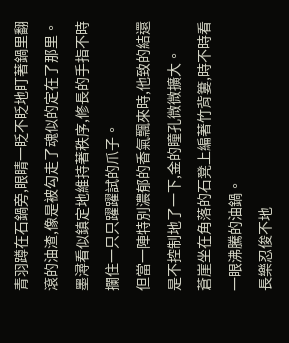青羽蹲在石鍋旁,眼睛一眨不眨地盯著鍋里翻滾的油渣,像是被勾走了魂似的定在了那里。
墨潯看似鎮定地維持著秩序,修長的手指不時攔住一只只躍躍試的爪子。
但當一陣特別濃郁的香氣飄來時,他致的結還是不控制地了一下,金的瞳孔微微擴大。
蒼崖坐在角落的石凳上編著竹背簍,時不時看一眼沸騰的油鍋。
長樂忍俊不地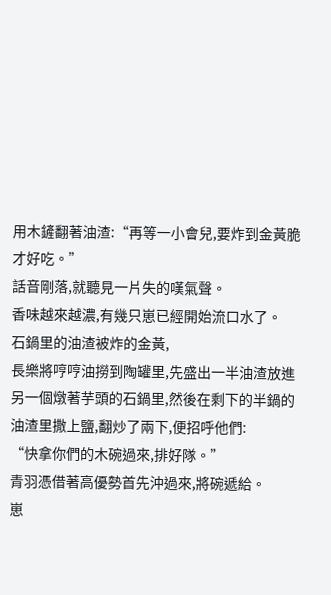用木鏟翻著油渣:“再等一小會兒,要炸到金黃脆才好吃。”
話音剛落,就聽見一片失的嘆氣聲。
香味越來越濃,有幾只崽已經開始流口水了。
石鍋里的油渣被炸的金黃,
長樂將哼哼油撈到陶罐里,先盛出一半油渣放進另一個燉著芋頭的石鍋里,然後在剩下的半鍋的油渣里撒上鹽,翻炒了兩下,便招呼他們:
“快拿你們的木碗過來,排好隊。”
青羽憑借著高優勢首先沖過來,將碗遞給。
崽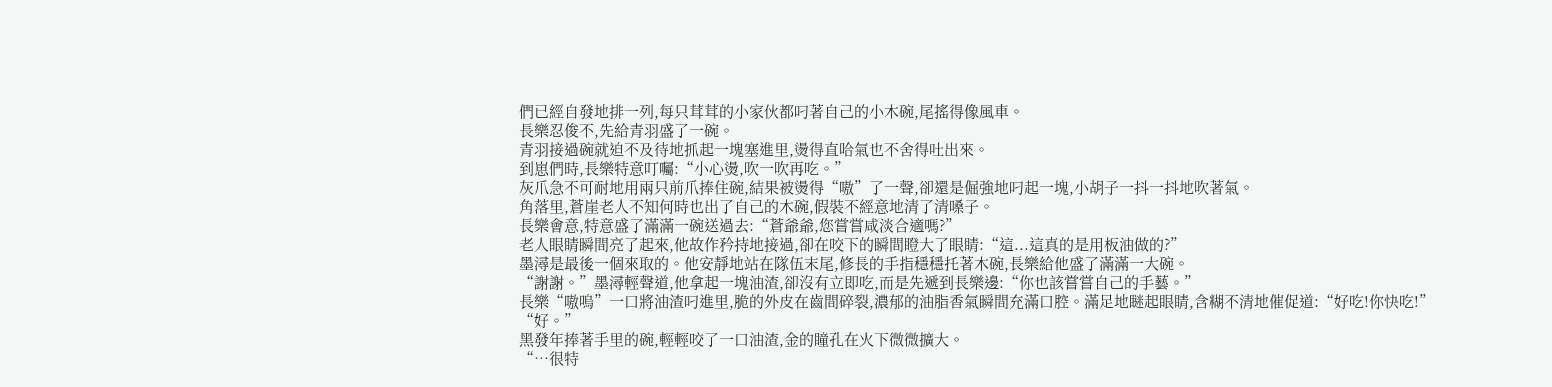們已經自發地排一列,每只茸茸的小家伙都叼著自己的小木碗,尾搖得像風車。
長樂忍俊不,先給青羽盛了一碗。
青羽接過碗就迫不及待地抓起一塊塞進里,燙得直哈氣也不舍得吐出來。
到崽們時,長樂特意叮囑:“小心燙,吹一吹再吃。”
灰爪急不可耐地用兩只前爪捧住碗,結果被燙得“嗷”了一聲,卻還是倔強地叼起一塊,小胡子一抖一抖地吹著氣。
角落里,蒼崖老人不知何時也出了自己的木碗,假裝不經意地清了清嗓子。
長樂會意,特意盛了滿滿一碗送過去:“蒼爺爺,您嘗嘗咸淡合適嗎?”
老人眼睛瞬間亮了起來,他故作矜持地接過,卻在咬下的瞬間瞪大了眼睛:“這...這真的是用板油做的?”
墨潯是最後一個來取的。他安靜地站在隊伍末尾,修長的手指穩穩托著木碗,長樂給他盛了滿滿一大碗。
“謝謝。”墨潯輕聲道,他拿起一塊油渣,卻沒有立即吃,而是先遞到長樂邊:“你也該嘗嘗自己的手藝。”
長樂“嗷嗚”一口將油渣叼進里,脆的外皮在齒間碎裂,濃郁的油脂香氣瞬間充滿口腔。滿足地瞇起眼睛,含糊不清地催促道:“好吃!你快吃!”
“好。”
黑發年捧著手里的碗,輕輕咬了一口油渣,金的瞳孔在火下微微擴大。
“…很特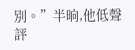別。”半晌,他低聲評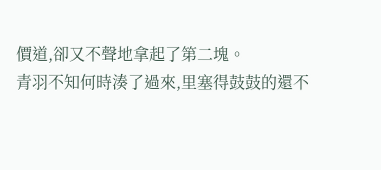價道,卻又不聲地拿起了第二塊。
青羽不知何時湊了過來,里塞得鼓鼓的還不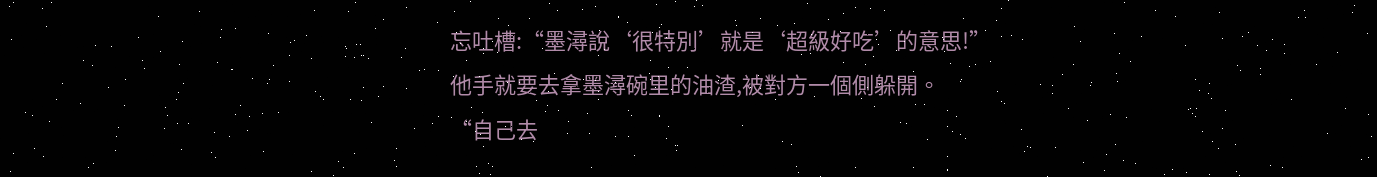忘吐槽:“墨潯說‘很特別’就是‘超級好吃’的意思!”
他手就要去拿墨潯碗里的油渣,被對方一個側躲開。
“自己去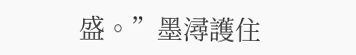盛。”墨潯護住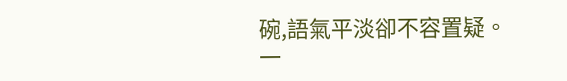碗,語氣平淡卻不容置疑。
一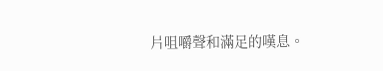片咀嚼聲和滿足的嘆息。